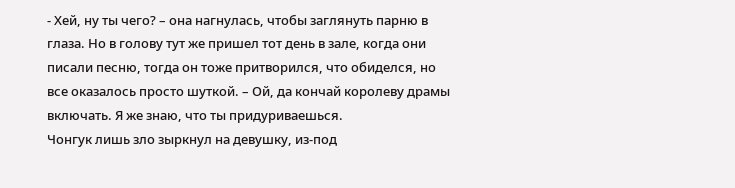- Хей, ну ты чего? – она нагнулась, чтобы заглянуть парню в глаза. Но в голову тут же пришел тот день в зале, когда они писали песню, тогда он тоже притворился, что обиделся, но все оказалось просто шуткой. – Ой, да кончай королеву драмы включать. Я же знаю, что ты придуриваешься.
Чонгук лишь зло зыркнул на девушку, из-под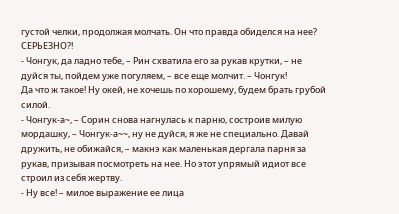густой челки, продолжая молчать. Он что правда обиделся на нее? СЕРЬЕЗНО?!
- Чонгук, да ладно тебе, – Рин схватила его за рукав крутки, – не дуйся ты, пойдем уже погуляем, – все еще молчит. – Чонгук!
Да что ж такое! Ну окей, не хочешь по хорошему, будем брать грубой силой.
- Чонгук-а~, – Сорин снова нагнулась к парню, состроив милую мордашку, – Чонгук-а~~, ну не дуйся, я же не специально. Давай дружить, не обижайся, – макнэ как маленькая дергала парня за рукав, призывая посмотреть на нее. Но этот упрямый идиот все строил из себя жертву.
- Ну все! – милое выражение ее лица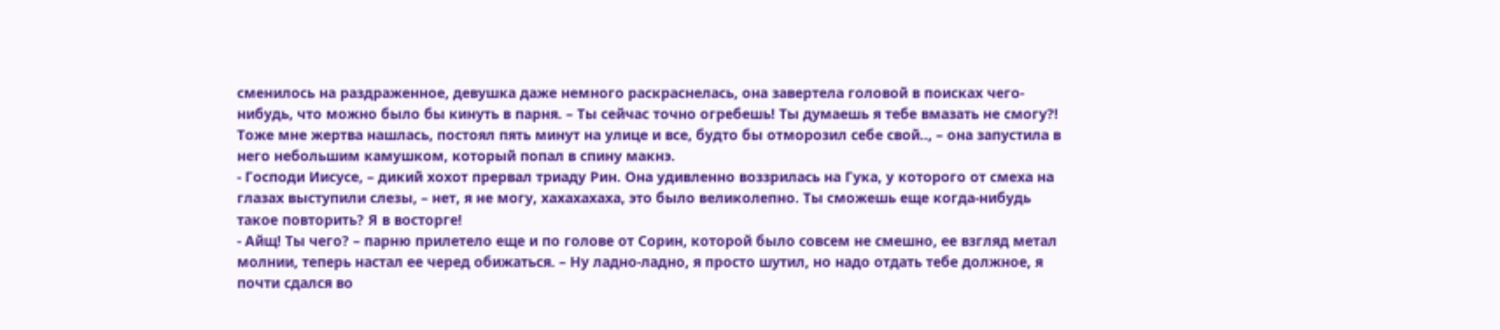сменилось на раздраженное, девушка даже немного раскраснелась, она завертела головой в поисках чего-нибудь, что можно было бы кинуть в парня. – Ты сейчас точно огребешь! Ты думаешь я тебе вмазать не смогу?! Тоже мне жертва нашлась, постоял пять минут на улице и все, будто бы отморозил себе свой.., – она запустила в него небольшим камушком, который попал в спину макнэ.
- Господи Иисусе, – дикий хохот прервал триаду Рин. Она удивленно воззрилась на Гука, у которого от смеха на глазах выступили слезы, – нет, я не могу, хахахахаха, это было великолепно. Ты сможешь еще когда-нибудь такое повторить? Я в восторге!
- Айщ! Ты чего? – парню прилетело еще и по голове от Сорин, которой было совсем не смешно, ее взгляд метал молнии, теперь настал ее черед обижаться. – Ну ладно-ладно, я просто шутил, но надо отдать тебе должное, я почти сдался во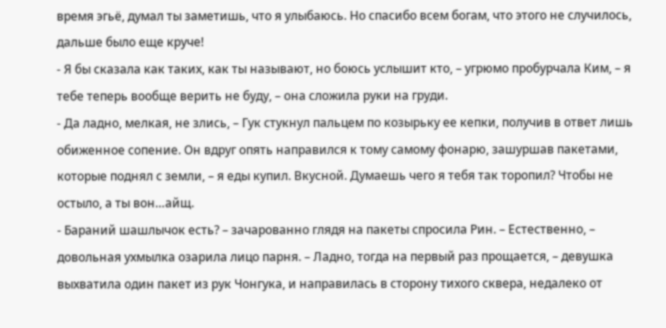время эгьё, думал ты заметишь, что я улыбаюсь. Но спасибо всем богам, что этого не случилось, дальше было еще круче!
- Я бы сказала как таких, как ты называют, но боюсь услышит кто, – угрюмо пробурчала Ким, – я тебе теперь вообще верить не буду, – она сложила руки на груди.
- Да ладно, мелкая, не злись, – Гук стукнул пальцем по козырьку ее кепки, получив в ответ лишь обиженное сопение. Он вдруг опять направился к тому самому фонарю, зашуршав пакетами, которые поднял с земли, – я еды купил. Вкусной. Думаешь чего я тебя так торопил? Чтобы не остыло, а ты вон…айщ.
- Бараний шашлычок есть? – зачарованно глядя на пакеты спросила Рин. – Естественно, – довольная ухмылка озарила лицо парня. – Ладно, тогда на первый раз прощается, – девушка выхватила один пакет из рук Чонгука, и направилась в сторону тихого сквера, недалеко от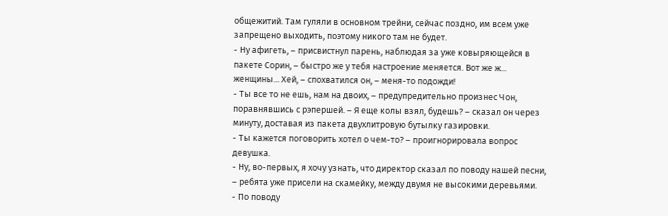общежитий. Там гуляли в основном трейни, сейчас поздно, им всем уже запрещено выходить, поэтому никого там не будет.
- Ну афигеть, – присвистнул парень, наблюдая за уже ковыряющейся в пакете Сорин, – быстро же у тебя настроение меняется. Вот же ж... женщины... Хей, – спохватился он, – меня-то подожди!
- Ты все то не ешь, нам на двоих, – предупредительно произнес Чон, поравнявшись с рэпершей. – Я еще колы взял, будешь? – сказал он через минуту, доставая из пакета двухлитровую бутылку газировки.
- Ты кажется поговорить хотел о чем-то? – проигнорировала вопрос девушка.
- Ну, во-первых, я хочу узнать, что директор сказал по поводу нашей песни, – ребята уже присели на скамейку, между двумя не высокими деревьями.
- По поводу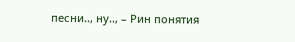песни.., ну.., – Рин понятия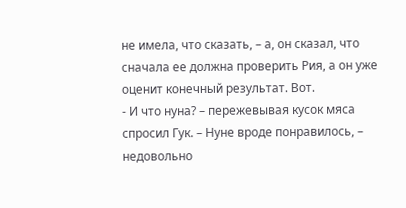не имела, что сказать, – а, он сказал, что сначала ее должна проверить Рия, а он уже оценит конечный результат. Вот.
- И что нуна? – пережевывая кусок мяса спросил Гук. – Нуне вроде понравилось, – недовольно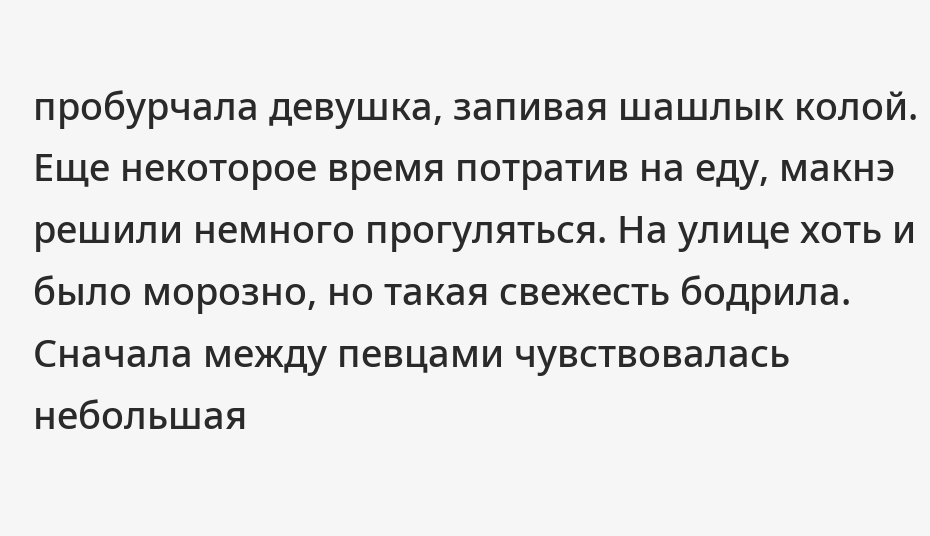пробурчала девушка, запивая шашлык колой. Еще некоторое время потратив на еду, макнэ решили немного прогуляться. На улице хоть и было морозно, но такая свежесть бодрила.
Сначала между певцами чувствовалась небольшая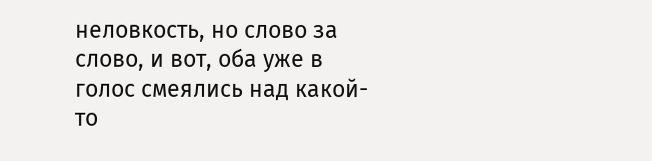неловкость, но слово за слово, и вот, оба уже в голос смеялись над какой-то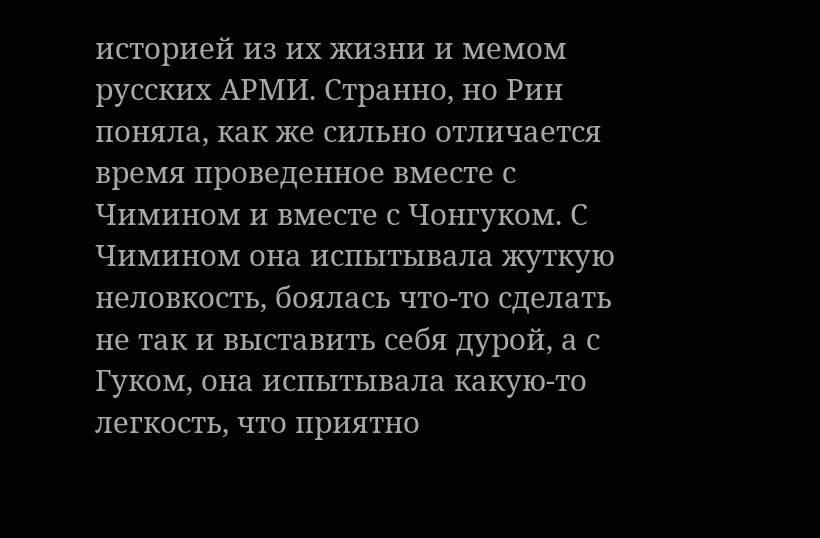историей из их жизни и мемом русских АРМИ. Странно, но Рин поняла, как же сильно отличается время проведенное вместе с Чимином и вместе с Чонгуком. С Чимином она испытывала жуткую неловкость, боялась что-то сделать не так и выставить себя дурой, а с Гуком, она испытывала какую-то легкость, что приятно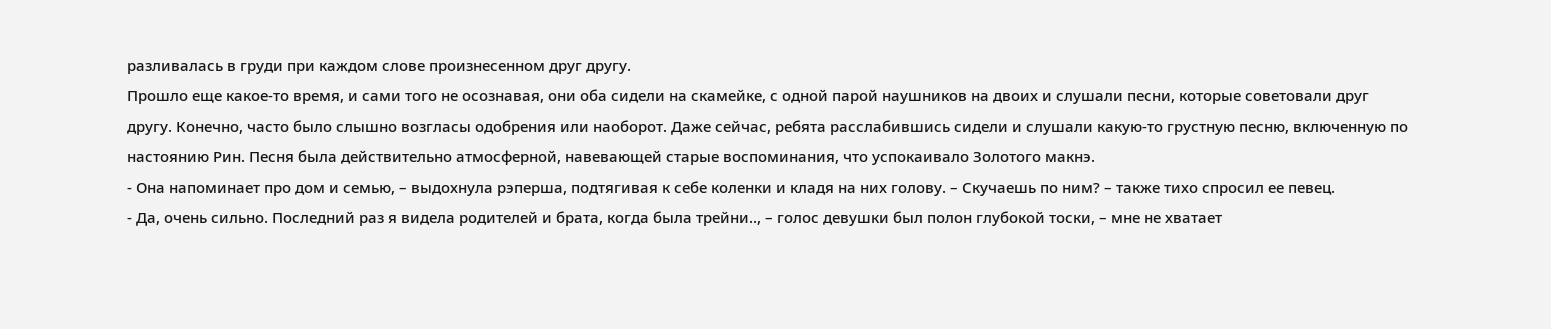разливалась в груди при каждом слове произнесенном друг другу.
Прошло еще какое-то время, и сами того не осознавая, они оба сидели на скамейке, с одной парой наушников на двоих и слушали песни, которые советовали друг другу. Конечно, часто было слышно возгласы одобрения или наоборот. Даже сейчас, ребята расслабившись сидели и слушали какую-то грустную песню, включенную по настоянию Рин. Песня была действительно атмосферной, навевающей старые воспоминания, что успокаивало Золотого макнэ.
- Она напоминает про дом и семью, – выдохнула рэперша, подтягивая к себе коленки и кладя на них голову. – Скучаешь по ним? – также тихо спросил ее певец.
- Да, очень сильно. Последний раз я видела родителей и брата, когда была трейни.., – голос девушки был полон глубокой тоски, – мне не хватает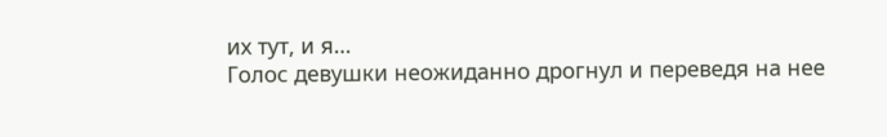их тут, и я…
Голос девушки неожиданно дрогнул и переведя на нее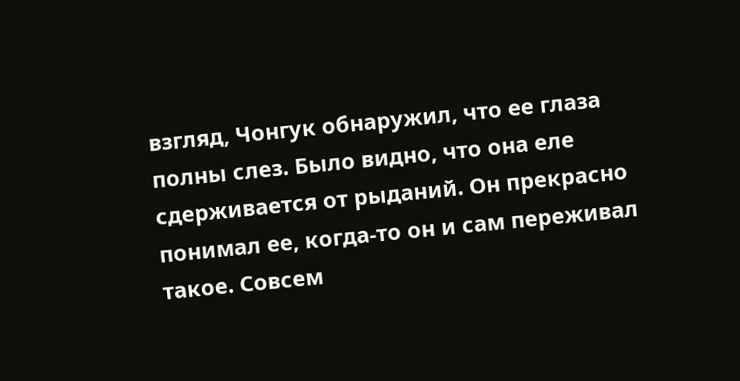взгляд, Чонгук обнаружил, что ее глаза полны слез. Было видно, что она еле сдерживается от рыданий. Он прекрасно понимал ее, когда-то он и сам переживал такое. Совсем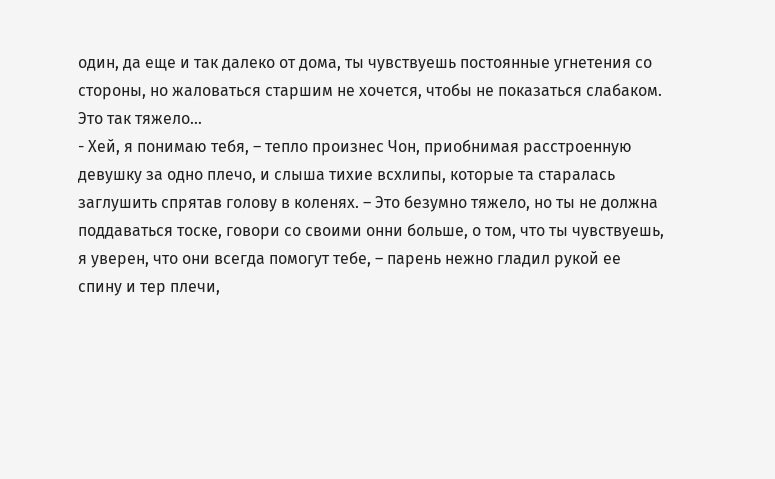один, да еще и так далеко от дома, ты чувствуешь постоянные угнетения со стороны, но жаловаться старшим не хочется, чтобы не показаться слабаком. Это так тяжело…
- Хей, я понимаю тебя, – тепло произнес Чон, приобнимая расстроенную девушку за одно плечо, и слыша тихие всхлипы, которые та старалась заглушить спрятав голову в коленях. – Это безумно тяжело, но ты не должна поддаваться тоске, говори со своими онни больше, о том, что ты чувствуешь, я уверен, что они всегда помогут тебе, – парень нежно гладил рукой ее спину и тер плечи,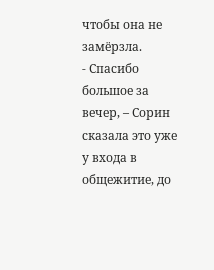чтобы она не замёрзла.
- Спасибо большое за вечер, – Сорин сказала это уже у входа в общежитие, до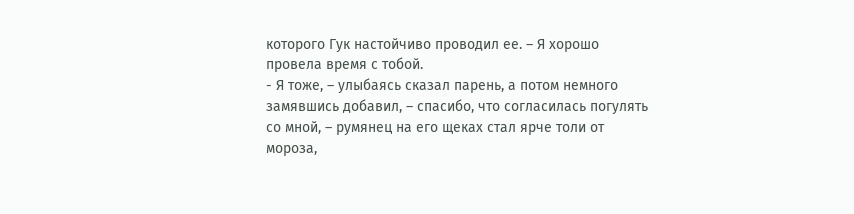которого Гук настойчиво проводил ее. – Я хорошо провела время с тобой.
- Я тоже, – улыбаясь сказал парень, а потом немного замявшись добавил, – спасибо, что согласилась погулять со мной, – румянец на его щеках стал ярче толи от мороза,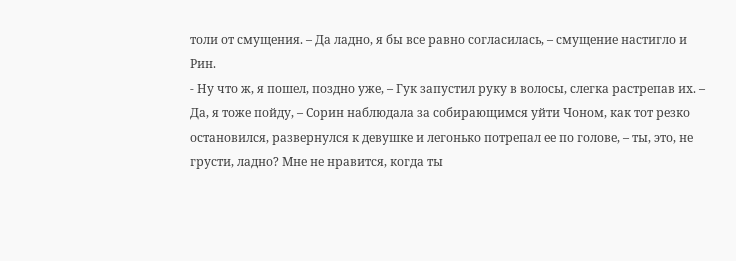толи от смущения. – Да ладно, я бы все равно согласилась, – смущение настигло и Рин.
- Ну что ж, я пошел, поздно уже, – Гук запустил руку в волосы, слегка растрепав их. – Да, я тоже пойду, – Сорин наблюдала за собирающимся уйти Чоном, как тот резко остановился, развернулся к девушке и легонько потрепал ее по голове, – ты, это, не грусти, ладно? Мне не нравится, когда ты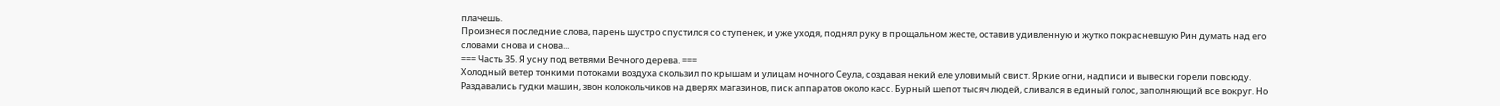плачешь.
Произнеся последние слова, парень шустро спустился со ступенек, и уже уходя, поднял руку в прощальном жесте, оставив удивленную и жутко покрасневшую Рин думать над его словами снова и снова...
=== Часть 35. Я усну под ветвями Вечного дерева. ===
Холодный ветер тонкими потоками воздуха скользил по крышам и улицам ночного Сеула, создавая некий еле уловимый свист. Яркие огни, надписи и вывески горели повсюду. Раздавались гудки машин, звон колокольчиков на дверях магазинов, писк аппаратов около касс. Бурный шепот тысяч людей, сливался в единый голос, заполняющий все вокруг. Но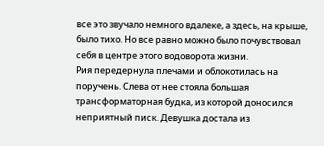все это звучало немного вдалеке, а здесь, на крыше, было тихо. Но все равно можно было почувствовал себя в центре этого водоворота жизни.
Рия передернула плечами и облокотилась на поручень. Слева от нее стояла большая трансформаторная будка, из которой доносился неприятный писк. Девушка достала из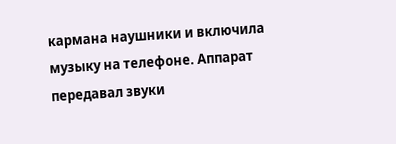кармана наушники и включила музыку на телефоне. Аппарат передавал звуки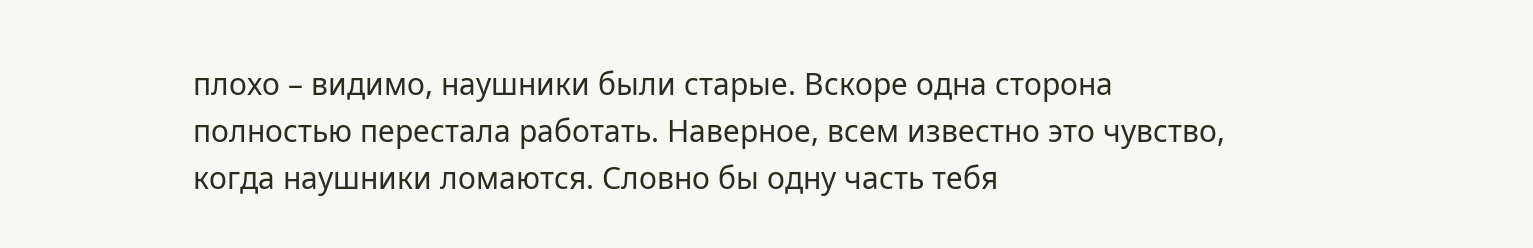плохо – видимо, наушники были старые. Вскоре одна сторона полностью перестала работать. Наверное, всем известно это чувство, когда наушники ломаются. Словно бы одну часть тебя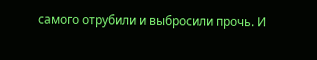самого отрубили и выбросили прочь. И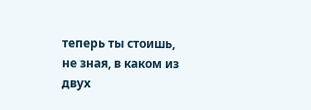теперь ты стоишь, не зная, в каком из двух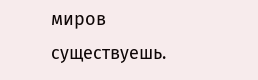миров существуешь.